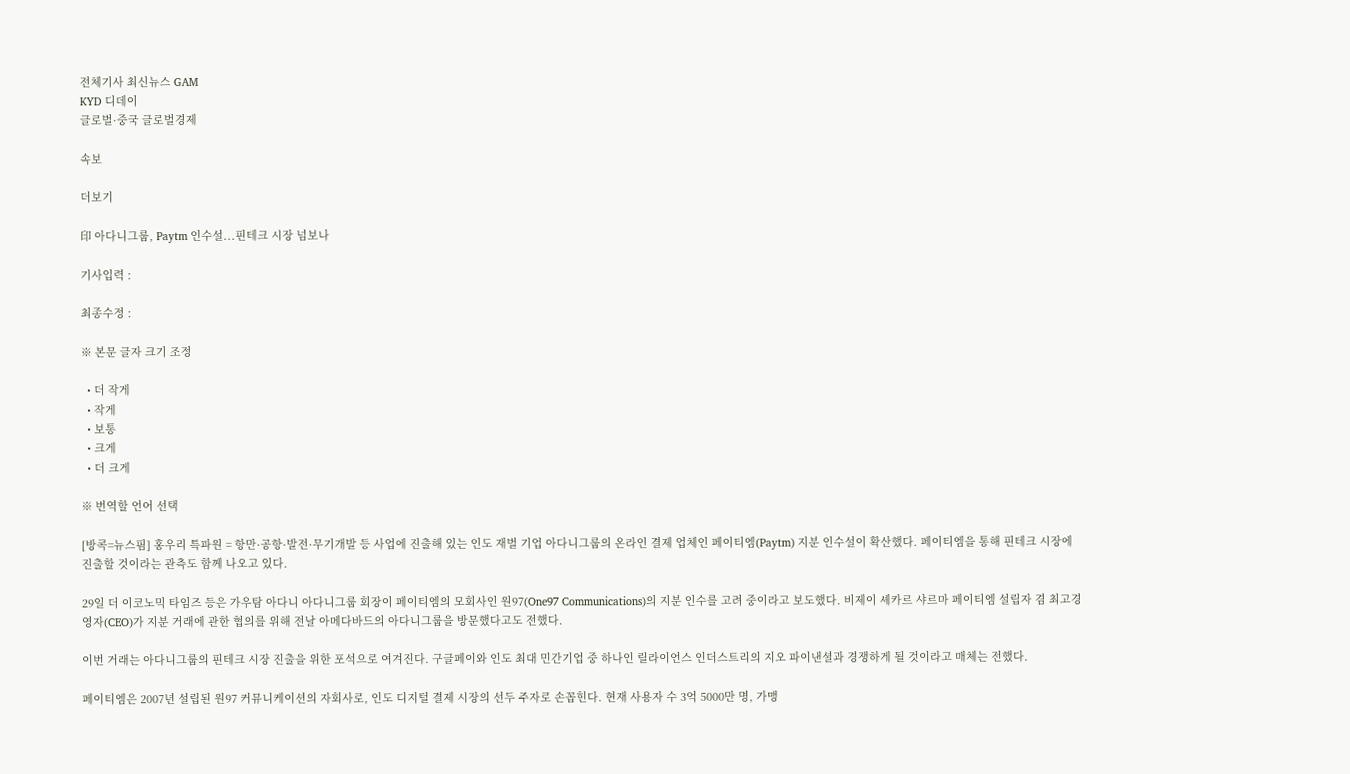전체기사 최신뉴스 GAM
KYD 디데이
글로벌·중국 글로벌경제

속보

더보기

印 아다니그룹, Paytm 인수설...핀테크 시장 넘보나

기사입력 :

최종수정 :

※ 본문 글자 크기 조정

  • 더 작게
  • 작게
  • 보통
  • 크게
  • 더 크게

※ 번역할 언어 선택

[방콕=뉴스핌] 홍우리 특파원 = 항만·공항·발전·무기개발 등 사업에 진출해 있는 인도 재벌 기업 아다니그룹의 온라인 결제 업체인 페이티엠(Paytm) 지분 인수설이 확산했다. 페이티엠을 통해 핀테크 시장에 진출할 것이라는 관측도 함께 나오고 있다.

29일 더 이코노믹 타임즈 등은 가우탐 아다니 아다니그룹 회장이 페이티엠의 모회사인 원97(One97 Communications)의 지분 인수를 고려 중이라고 보도했다. 비제이 셰카르 샤르마 페이티엠 설립자 겸 최고경영자(CEO)가 지분 거래에 관한 협의를 위해 전날 아메다바드의 아다니그룹을 방문했다고도 전했다.

이번 거래는 아다니그룹의 핀테크 시장 진출을 위한 포석으로 여겨진다. 구글페이와 인도 최대 민간기업 중 하나인 릴라이언스 인더스트리의 지오 파이낸셜과 경쟁하게 될 것이라고 매체는 전했다.

페이티엠은 2007년 설립된 원97 커뮤니케이션의 자회사로, 인도 디지털 결제 시장의 선두 주자로 손꼽힌다. 현재 사용자 수 3억 5000만 명, 가맹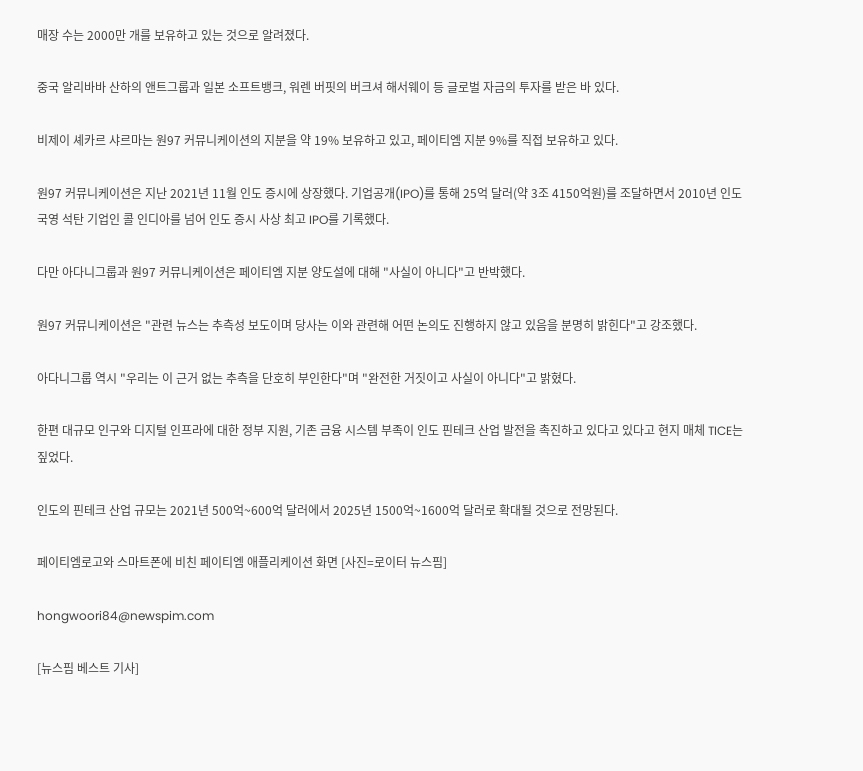매장 수는 2000만 개를 보유하고 있는 것으로 알려졌다.

중국 알리바바 산하의 앤트그룹과 일본 소프트뱅크, 워렌 버핏의 버크셔 해서웨이 등 글로벌 자금의 투자를 받은 바 있다.

비제이 셰카르 샤르마는 원97 커뮤니케이션의 지분을 약 19% 보유하고 있고, 페이티엠 지분 9%를 직접 보유하고 있다.

원97 커뮤니케이션은 지난 2021년 11월 인도 증시에 상장했다. 기업공개(IPO)를 통해 25억 달러(약 3조 4150억원)를 조달하면서 2010년 인도 국영 석탄 기업인 콜 인디아를 넘어 인도 증시 사상 최고 IPO를 기록했다.

다만 아다니그룹과 원97 커뮤니케이션은 페이티엠 지분 양도설에 대해 "사실이 아니다"고 반박했다.

원97 커뮤니케이션은 "관련 뉴스는 추측성 보도이며 당사는 이와 관련해 어떤 논의도 진행하지 않고 있음을 분명히 밝힌다"고 강조했다.

아다니그룹 역시 "우리는 이 근거 없는 추측을 단호히 부인한다"며 "완전한 거짓이고 사실이 아니다"고 밝혔다.

한편 대규모 인구와 디지털 인프라에 대한 정부 지원, 기존 금융 시스템 부족이 인도 핀테크 산업 발전을 촉진하고 있다고 있다고 현지 매체 TICE는 짚었다.

인도의 핀테크 산업 규모는 2021년 500억~600억 달러에서 2025년 1500억~1600억 달러로 확대될 것으로 전망된다.

페이티엠로고와 스마트폰에 비친 페이티엠 애플리케이션 화면 [사진=로이터 뉴스핌]

hongwoori84@newspim.com

[뉴스핌 베스트 기사]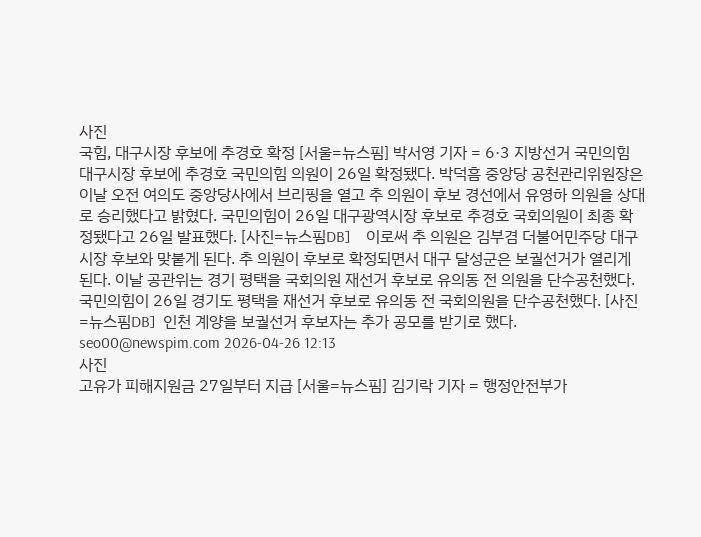사진
국힘, 대구시장 후보에 추경호 확정 [서울=뉴스핌] 박서영 기자 = 6·3 지방선거 국민의힘 대구시장 후보에 추경호 국민의힘 의원이 26일 확정됐다. 박덕흠 중앙당 공천관리위원장은 이날 오전 여의도 중앙당사에서 브리핑을 열고 추 의원이 후보 경선에서 유영하 의원을 상대로 승리했다고 밝혔다. 국민의힘이 26일 대구광역시장 후보로 추경호 국회의원이 최종 확정됐다고 26일 발표했다. [사진=뉴스핌DB]    이로써 추 의원은 김부겸 더불어민주당 대구시장 후보와 맞붙게 된다. 추 의원이 후보로 확정되면서 대구 달성군은 보궐선거가 열리게 된다. 이날 공관위는 경기 평택을 국회의원 재선거 후보로 유의동 전 의원을 단수공천했다. 국민의힘이 26일 경기도 평택을 재선거 후보로 유의동 전 국회의원을 단수공천했다. [사진=뉴스핌DB]  인천 계양을 보궐선거 후보자는 추가 공모를 받기로 했다. seo00@newspim.com 2026-04-26 12:13
사진
고유가 피해지원금 27일부터 지급 [서울=뉴스핌] 김기락 기자 = 행정안전부가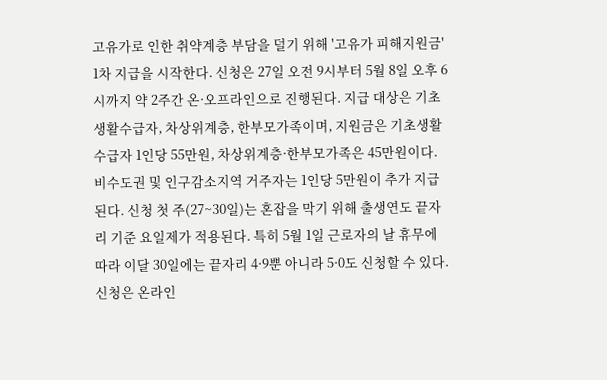고유가로 인한 취약계층 부담을 덜기 위해 '고유가 피해지원금' 1차 지급을 시작한다. 신청은 27일 오전 9시부터 5월 8일 오후 6시까지 약 2주간 온·오프라인으로 진행된다. 지급 대상은 기초생활수급자, 차상위계층, 한부모가족이며, 지원금은 기초생활수급자 1인당 55만원, 차상위계층·한부모가족은 45만원이다. 비수도권 및 인구감소지역 거주자는 1인당 5만원이 추가 지급된다. 신청 첫 주(27~30일)는 혼잡을 막기 위해 출생연도 끝자리 기준 요일제가 적용된다. 특히 5월 1일 근로자의 날 휴무에 따라 이달 30일에는 끝자리 4·9뿐 아니라 5·0도 신청할 수 있다. 신청은 온라인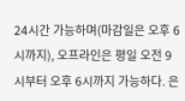24시간 가능하며(마감일은 오후 6시까지), 오프라인은 평일 오전 9시부터 오후 6시까지 가능하다. 은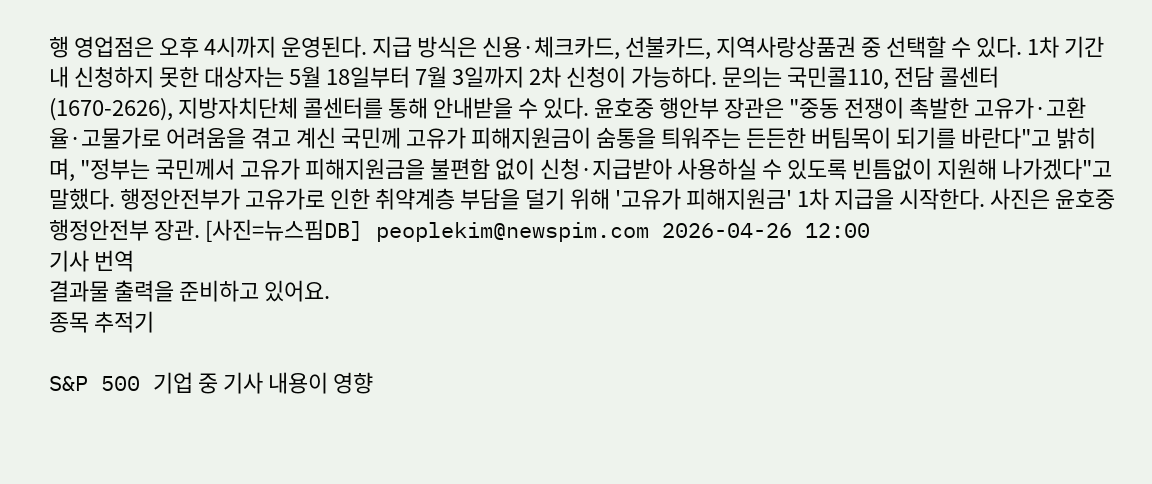행 영업점은 오후 4시까지 운영된다. 지급 방식은 신용·체크카드, 선불카드, 지역사랑상품권 중 선택할 수 있다. 1차 기간 내 신청하지 못한 대상자는 5월 18일부터 7월 3일까지 2차 신청이 가능하다. 문의는 국민콜110, 전담 콜센터(1670-2626), 지방자치단체 콜센터를 통해 안내받을 수 있다. 윤호중 행안부 장관은 "중동 전쟁이 촉발한 고유가·고환율·고물가로 어려움을 겪고 계신 국민께 고유가 피해지원금이 숨통을 틔워주는 든든한 버팀목이 되기를 바란다"고 밝히며, "정부는 국민께서 고유가 피해지원금을 불편함 없이 신청·지급받아 사용하실 수 있도록 빈틈없이 지원해 나가겠다"고 말했다. 행정안전부가 고유가로 인한 취약계층 부담을 덜기 위해 '고유가 피해지원금' 1차 지급을 시작한다. 사진은 윤호중 행정안전부 장관. [사진=뉴스핌DB] peoplekim@newspim.com 2026-04-26 12:00
기사 번역
결과물 출력을 준비하고 있어요.
종목 추적기

S&P 500 기업 중 기사 내용이 영향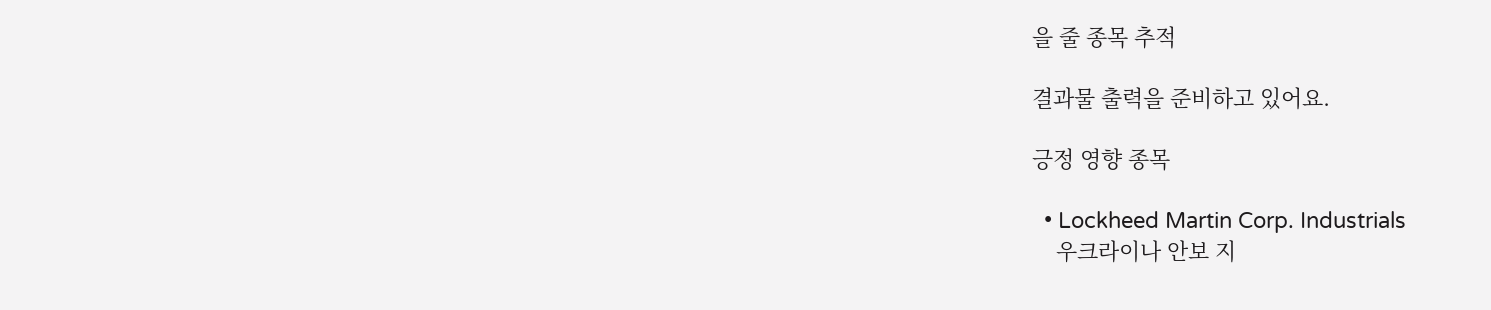을 줄 종목 추적

결과물 출력을 준비하고 있어요.

긍정 영향 종목

  • Lockheed Martin Corp. Industrials
    우크라이나 안보 지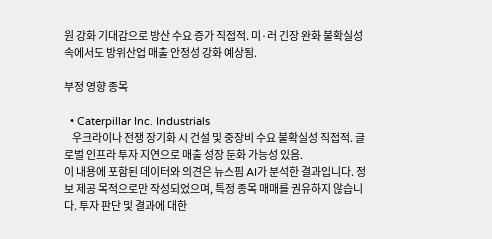원 강화 기대감으로 방산 수요 증가 직접적. 미·러 긴장 완화 불확실성 속에서도 방위산업 매출 안정성 강화 예상됨.

부정 영향 종목

  • Caterpillar Inc. Industrials
    우크라이나 전쟁 장기화 시 건설 및 중장비 수요 불확실성 직접적. 글로벌 인프라 투자 지연으로 매출 성장 둔화 가능성 있음.
이 내용에 포함된 데이터와 의견은 뉴스핌 AI가 분석한 결과입니다. 정보 제공 목적으로만 작성되었으며, 특정 종목 매매를 권유하지 않습니다. 투자 판단 및 결과에 대한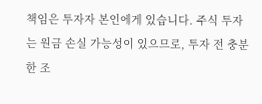책임은 투자자 본인에게 있습니다. 주식 투자는 원금 손실 가능성이 있으므로, 투자 전 충분한 조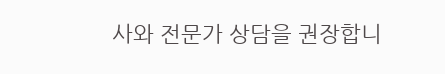사와 전문가 상담을 권장합니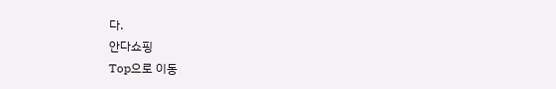다.
안다쇼핑
Top으로 이동